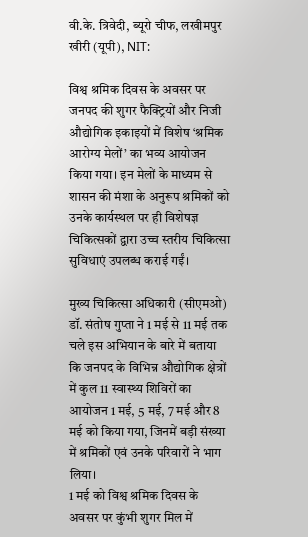वी.के. त्रिवेदी, ब्यूरो चीफ, लखीमपुर खीरी (यूपी), NIT:

विश्व श्रमिक दिवस के अवसर पर जनपद की शुगर फैक्ट्रियों और निजी औद्योगिक इकाइयों में विशेष ‘श्रमिक आरोग्य मेलों’ का भव्य आयोजन किया गया। इन मेलों के माध्यम से शासन की मंशा के अनुरूप श्रमिकों को उनके कार्यस्थल पर ही विशेषज्ञ चिकित्सकों द्वारा उच्च स्तरीय चिकित्सा सुविधाएं उपलब्ध कराई गईं।

मुख्य चिकित्सा अधिकारी (सीएमओ) डॉ. संतोष गुप्ता ने 1 मई से 11 मई तक चले इस अभियान के बारे में बताया कि जनपद के विभिन्न औद्योगिक क्षेत्रों में कुल 11 स्वास्थ्य शिविरों का आयोजन 1 मई, 5 मई, 7 मई और 8 मई को किया गया, जिनमें बड़ी संख्या में श्रमिकों एवं उनके परिवारों ने भाग लिया।
1 मई को विश्व श्रमिक दिवस के अवसर पर कुंभी शुगर मिल में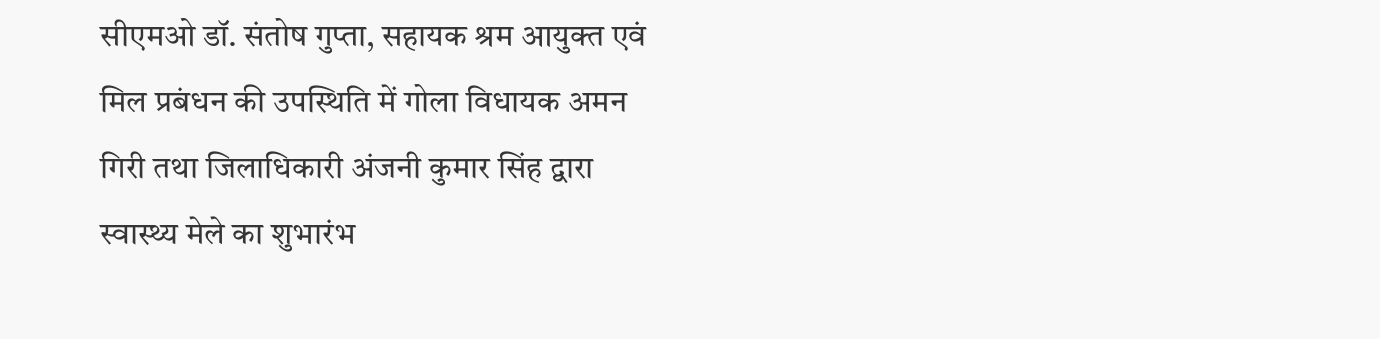सीएमओ डॉ. संतोष गुप्ता, सहायक श्रम आयुक्त एवं मिल प्रबंधन की उपस्थिति में गोला विधायक अमन गिरी तथा जिलाधिकारी अंजनी कुमार सिंह द्वारा स्वास्थ्य मेले का शुभारंभ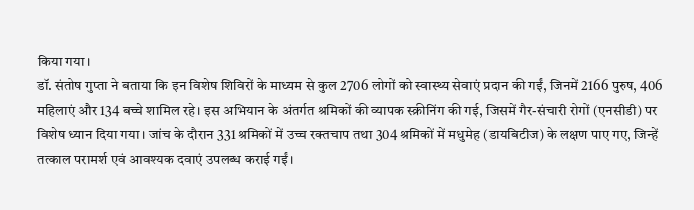किया गया।
डॉ. संतोष गुप्ता ने बताया कि इन विशेष शिविरों के माध्यम से कुल 2706 लोगों को स्वास्थ्य सेवाएं प्रदान की गईं, जिनमें 2166 पुरुष, 406 महिलाएं और 134 बच्चे शामिल रहे। इस अभियान के अंतर्गत श्रमिकों की व्यापक स्क्रीनिंग की गई, जिसमें गैर-संचारी रोगों (एनसीडी) पर विशेष ध्यान दिया गया। जांच के दौरान 331 श्रमिकों में उच्च रक्तचाप तथा 304 श्रमिकों में मधुमेह (डायबिटीज) के लक्षण पाए गए, जिन्हें तत्काल परामर्श एवं आवश्यक दवाएं उपलब्ध कराई गईं।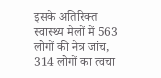इसके अतिरिक्त स्वास्थ्य मेलों में 563 लोगों की नेत्र जांच, 314 लोगों का त्वचा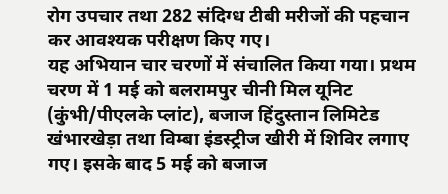रोग उपचार तथा 282 संदिग्ध टीबी मरीजों की पहचान कर आवश्यक परीक्षण किए गए।
यह अभियान चार चरणों में संचालित किया गया। प्रथम चरण में 1 मई को बलरामपुर चीनी मिल यूनिट (कुंभी/पीएलके प्लांट), बजाज हिंदुस्तान लिमिटेड खंभारखेड़ा तथा विम्बा इंडस्ट्रीज खीरी में शिविर लगाए गए। इसके बाद 5 मई को बजाज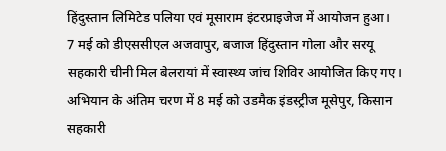हिंदुस्तान लिमिटेड पलिया एवं मूसाराम इंटरप्राइजेज में आयोजन हुआ।
7 मई को डीएससीएल अजवापुर, बजाज हिंदुस्तान गोला और सरयू सहकारी चीनी मिल बेलरायां में स्वास्थ्य जांच शिविर आयोजित किए गए। अभियान के अंतिम चरण में 8 मई को उडमैक इंडस्ट्रीज मूसेपुर, किसान सहकारी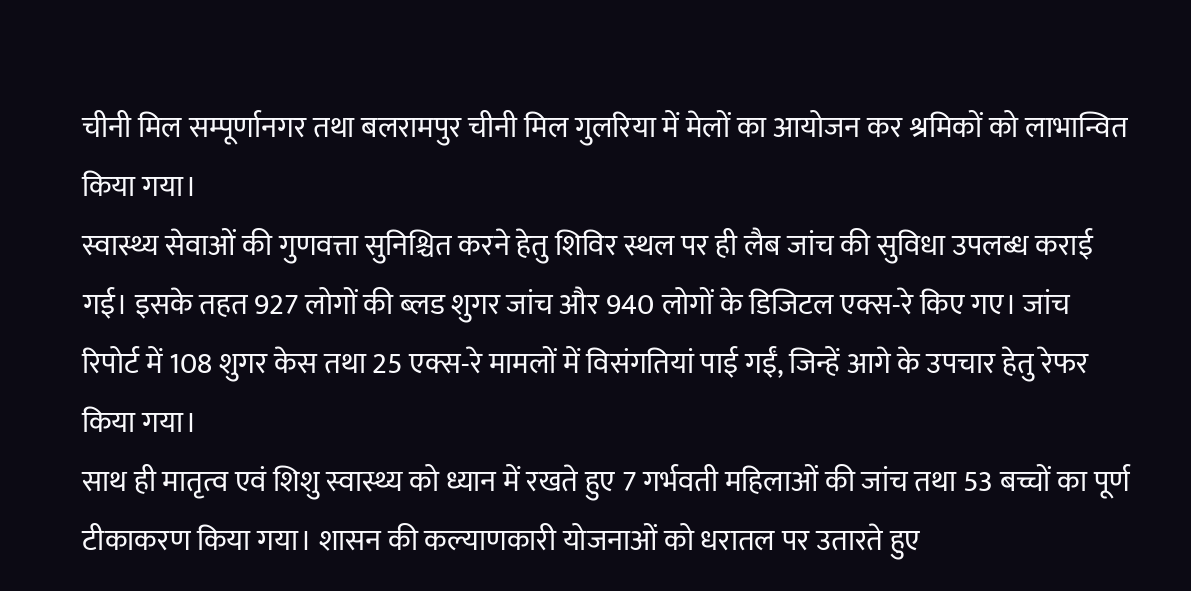चीनी मिल सम्पूर्णानगर तथा बलरामपुर चीनी मिल गुलरिया में मेलों का आयोजन कर श्रमिकों को लाभान्वित किया गया।
स्वास्थ्य सेवाओं की गुणवत्ता सुनिश्चित करने हेतु शिविर स्थल पर ही लैब जांच की सुविधा उपलब्ध कराई गई। इसके तहत 927 लोगों की ब्लड शुगर जांच और 940 लोगों के डिजिटल एक्स-रे किए गए। जांच रिपोर्ट में 108 शुगर केस तथा 25 एक्स-रे मामलों में विसंगतियां पाई गईं, जिन्हें आगे के उपचार हेतु रेफर किया गया।
साथ ही मातृत्व एवं शिशु स्वास्थ्य को ध्यान में रखते हुए 7 गर्भवती महिलाओं की जांच तथा 53 बच्चों का पूर्ण टीकाकरण किया गया। शासन की कल्याणकारी योजनाओं को धरातल पर उतारते हुए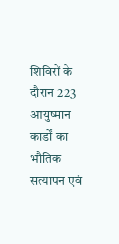शिविरों के दौरान 223 आयुष्मान कार्डों का भौतिक सत्यापन एवं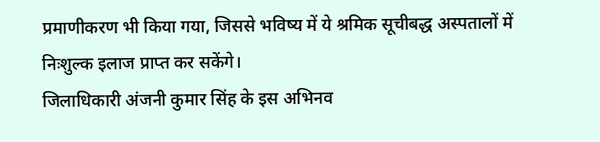प्रमाणीकरण भी किया गया, जिससे भविष्य में ये श्रमिक सूचीबद्ध अस्पतालों में निःशुल्क इलाज प्राप्त कर सकेंगे।
जिलाधिकारी अंजनी कुमार सिंह के इस अभिनव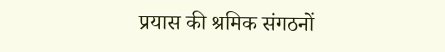प्रयास की श्रमिक संगठनों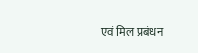एवं मिल प्रबंधन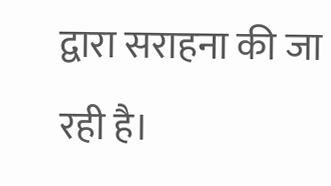द्वारा सराहना की जा रही है।